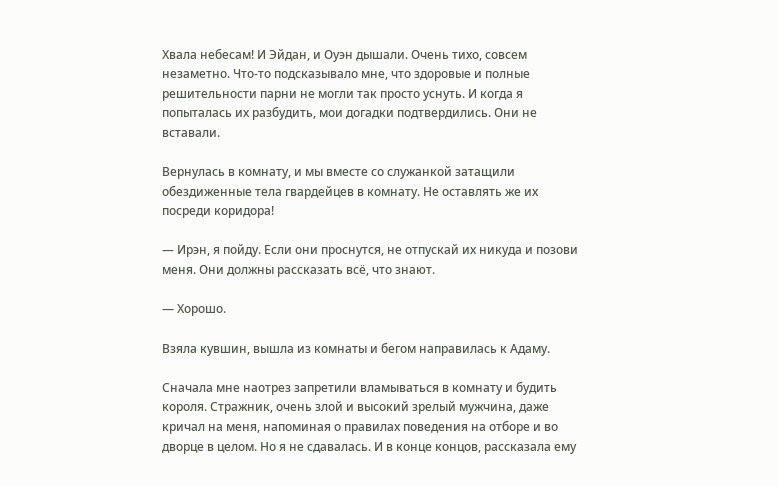Хвала небесам! И Эйдан, и Оуэн дышали. Очень тихо, совсем незаметно. Что-то подсказывало мне, что здоровые и полные решительности парни не могли так просто уснуть. И когда я попыталась их разбудить, мои догадки подтвердились. Они не вставали.

Вернулась в комнату, и мы вместе со служанкой затащили обездиженные тела гвардейцев в комнату. Не оставлять же их посреди коридора!

— Ирэн, я пойду. Если они проснутся, не отпускай их никуда и позови меня. Они должны рассказать всё, что знают.

— Хорошо.

Взяла кувшин, вышла из комнаты и бегом направилась к Адаму.

Сначала мне наотрез запретили вламываться в комнату и будить короля. Стражник, очень злой и высокий зрелый мужчина, даже кричал на меня, напоминая о правилах поведения на отборе и во дворце в целом. Но я не сдавалась. И в конце концов, рассказала ему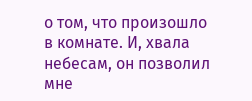о том, что произошло в комнате. И, хвала небесам, он позволил мне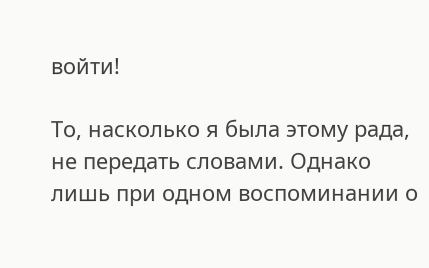войти!

То, насколько я была этому рада, не передать словами. Однако лишь при одном воспоминании о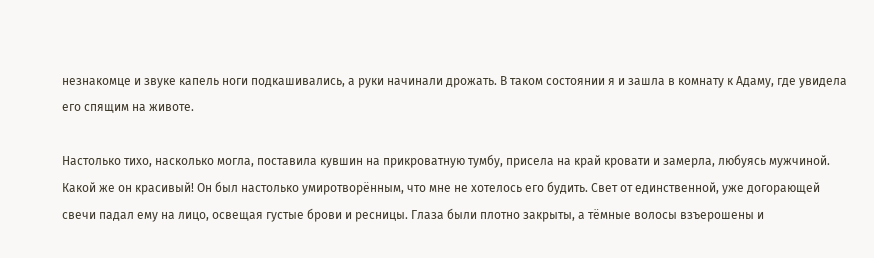незнакомце и звуке капель ноги подкашивались, а руки начинали дрожать. В таком состоянии я и зашла в комнату к Адаму, где увидела его спящим на животе.

Настолько тихо, насколько могла, поставила кувшин на прикроватную тумбу, присела на край кровати и замерла, любуясь мужчиной. Какой же он красивый! Он был настолько умиротворённым, что мне не хотелось его будить. Свет от единственной, уже догорающей свечи падал ему на лицо, освещая густые брови и ресницы. Глаза были плотно закрыты, а тёмные волосы взъерошены и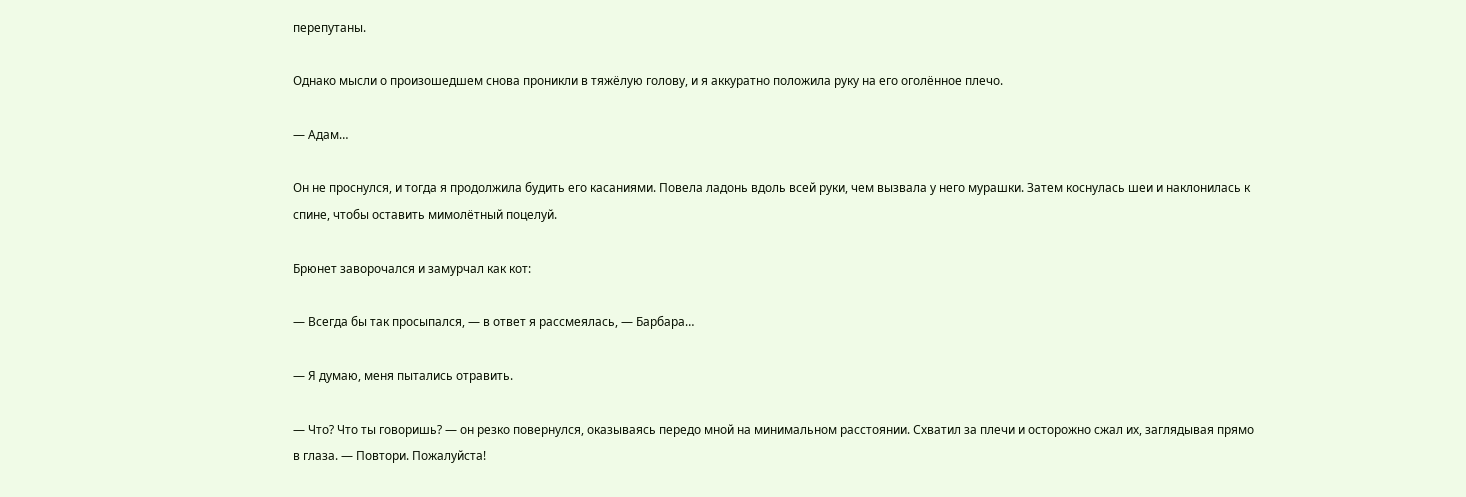перепутаны.

Однако мысли о произошедшем снова проникли в тяжёлую голову, и я аккуратно положила руку на его оголённое плечо.

— Адам…

Он не проснулся, и тогда я продолжила будить его касаниями. Повела ладонь вдоль всей руки, чем вызвала у него мурашки. Затем коснулась шеи и наклонилась к спине, чтобы оставить мимолётный поцелуй.

Брюнет заворочался и замурчал как кот:

— Всегда бы так просыпался, — в ответ я рассмеялась, — Барбара…

— Я думаю, меня пытались отравить.

— Что? Что ты говоришь? — он резко повернулся, оказываясь передо мной на минимальном расстоянии. Схватил за плечи и осторожно сжал их, заглядывая прямо в глаза. — Повтори. Пожалуйста!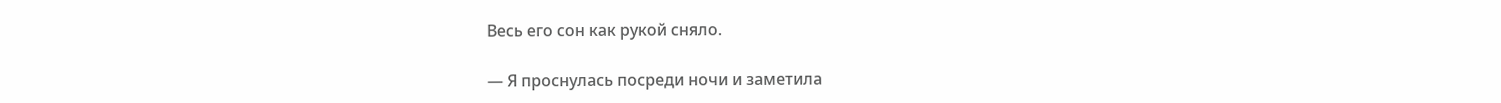Весь его сон как рукой сняло.

— Я проснулась посреди ночи и заметила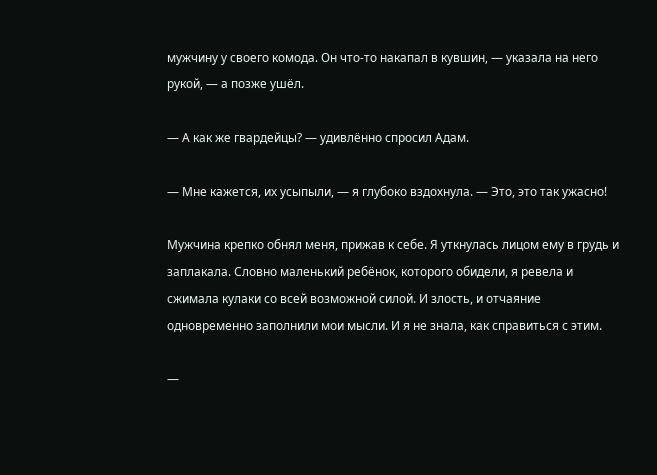мужчину у своего комода. Он что-то накапал в кувшин, — указала на него рукой, — а позже ушёл.

— А как же гвардейцы? — удивлённо спросил Адам.

— Мне кажется, их усыпыли, — я глубоко вздохнула. — Это, это так ужасно!

Мужчина крепко обнял меня, прижав к себе. Я уткнулась лицом ему в грудь и заплакала. Словно маленький ребёнок, которого обидели, я ревела и сжимала кулаки со всей возможной силой. И злость, и отчаяние одновременно заполнили мои мысли. И я не знала, как справиться с этим.

—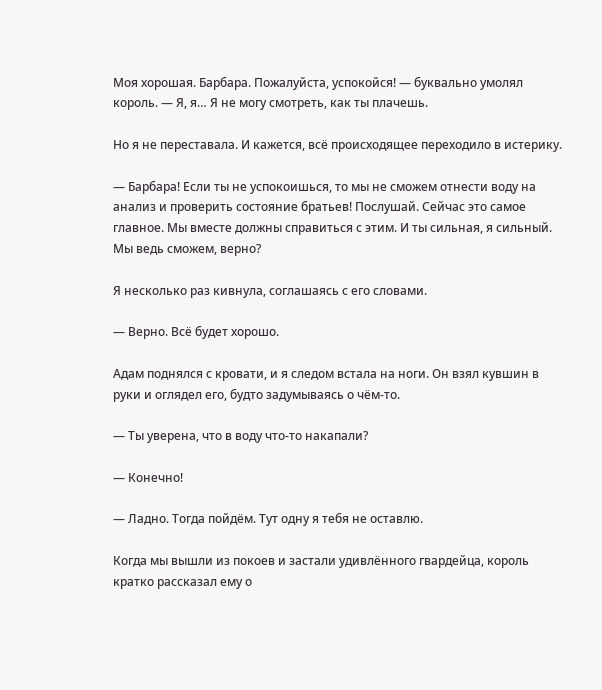Моя хорошая. Барбара. Пожалуйста, успокойся! — буквально умолял король. — Я, я… Я не могу смотреть, как ты плачешь.

Но я не переставала. И кажется, всё происходящее переходило в истерику.

— Барбара! Если ты не успокоишься, то мы не сможем отнести воду на анализ и проверить состояние братьев! Послушай. Сейчас это самое главное. Мы вместе должны справиться с этим. И ты сильная, я сильный. Мы ведь сможем, верно?

Я несколько раз кивнула, соглашаясь с его словами.

— Верно. Всё будет хорошо.

Адам поднялся с кровати, и я следом встала на ноги. Он взял кувшин в руки и оглядел его, будто задумываясь о чём-то.

— Ты уверена, что в воду что-то накапали?

— Конечно!

— Ладно. Тогда пойдём. Тут одну я тебя не оставлю.

Когда мы вышли из покоев и застали удивлённого гвардейца, король кратко рассказал ему о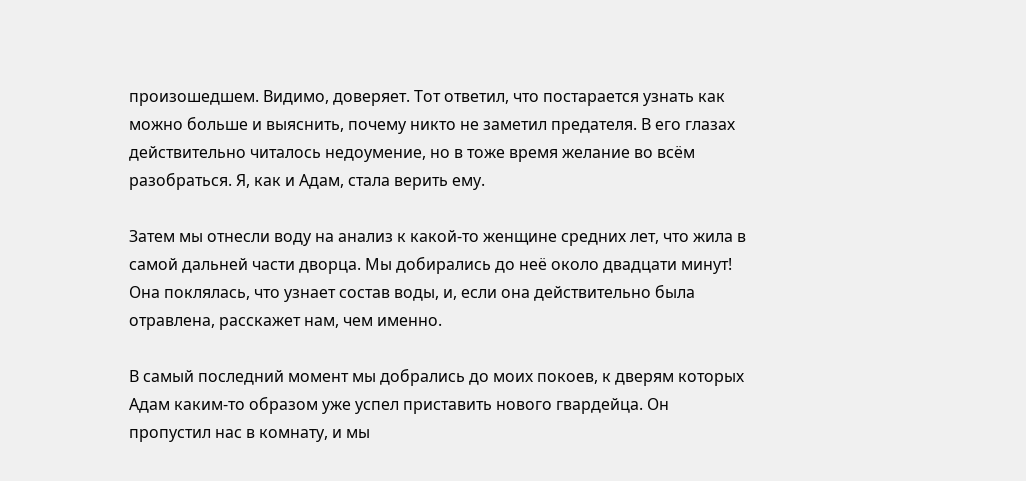произошедшем. Видимо, доверяет. Тот ответил, что постарается узнать как можно больше и выяснить, почему никто не заметил предателя. В его глазах действительно читалось недоумение, но в тоже время желание во всём разобраться. Я, как и Адам, стала верить ему.

Затем мы отнесли воду на анализ к какой-то женщине средних лет, что жила в самой дальней части дворца. Мы добирались до неё около двадцати минут! Она поклялась, что узнает состав воды, и, если она действительно была отравлена, расскажет нам, чем именно.

В самый последний момент мы добрались до моих покоев, к дверям которых Адам каким-то образом уже успел приставить нового гвардейца. Он пропустил нас в комнату, и мы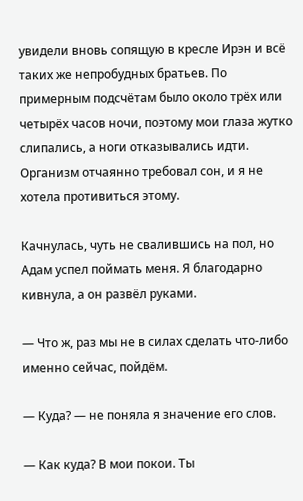увидели вновь сопящую в кресле Ирэн и всё таких же непробудных братьев. По примерным подсчётам было около трёх или четырёх часов ночи, поэтому мои глаза жутко слипались, а ноги отказывались идти. Организм отчаянно требовал сон, и я не хотела противиться этому.

Качнулась, чуть не свалившись на пол, но Адам успел поймать меня. Я благодарно кивнула, а он развёл руками.

— Что ж, раз мы не в силах сделать что-либо именно сейчас, пойдём.

— Куда? — не поняла я значение его слов.

— Как куда? В мои покои. Ты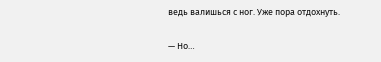ведь валишься с ног. Уже пора отдохнуть.

— Но…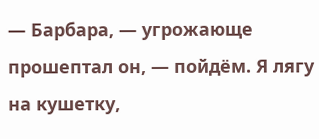— Барбара, — угрожающе прошептал он, — пойдём. Я лягу на кушетку,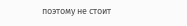поэтому не стоит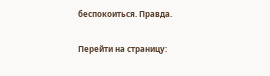беспокоиться. Правда.

Перейти на страницу: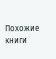Похожие книги